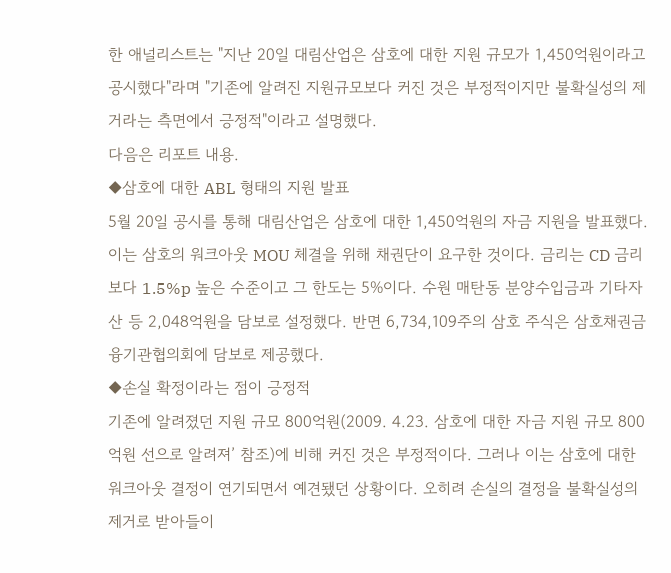한 애널리스트는 "지난 20일 대림산업은 삼호에 대한 지원 규모가 1,450억원이라고 공시했다"라며 "기존에 알려진 지원규모보다 커진 것은 부정적이지만 불확실성의 제거라는 측면에서 긍정적"이라고 설명했다.
다음은 리포트 내용.
◆삼호에 대한 ABL 형태의 지원 발표
5월 20일 공시를 통해 대림산업은 삼호에 대한 1,450억원의 자금 지원을 발표했다. 이는 삼호의 워크아웃 MOU 체결을 위해 채권단이 요구한 것이다. 금리는 CD 금리보다 1.5%p 높은 수준이고 그 한도는 5%이다. 수원 매탄동 분양수입금과 기타자산 등 2,048억원을 담보로 설정했다. 반면 6,734,109주의 삼호 주식은 삼호채권금융기관협의회에 담보로 제공했다.
◆손실 확정이라는 점이 긍정적
기존에 알려졌던 지원 규모 800억원(2009. 4.23. 삼호에 대한 자금 지원 규모 800억원 선으로 알려져’ 참조)에 비해 커진 것은 부정적이다. 그러나 이는 삼호에 대한 워크아웃 결정이 연기되면서 예견됐던 상황이다. 오히려 손실의 결정을 불확실성의 제거로 받아들이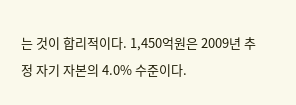는 것이 합리적이다. 1,450억원은 2009년 추정 자기 자본의 4.0% 수준이다.